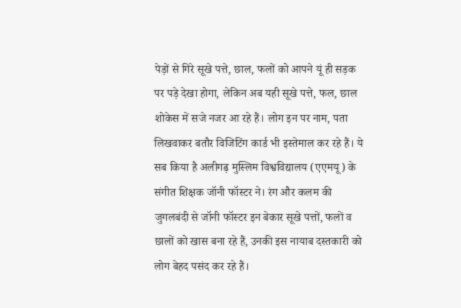पेड़ों से गिरे सूखे पत्ते, छाल, फलों को आपने यूं ही सड़क पर पड़े देखा होगा, लेकिन अब यही सूखे पत्ते, फल, छाल शोकेस में सजे नजर आ रहे हैं। लोग इन पर नाम, पता लिखवाकर बतौर विजिटिंग कार्ड भी इस्तेमाल कर रहे हैं। ये सब किया है अलीगढ़ मुस्लिम विश्वविद्यालय (एएमयू) के संगीत शिक्षक जॉनी फॉस्टर ने। रंग और कलम की जुगलबंदी से जॉनी फॉस्टर इन बेकार सूखे पत्तों, फलों व छालों को खास बना रहे हैं, उनकी इस नायाब दस्तकारी को लोग बेहद पसंद कर रहे हैं।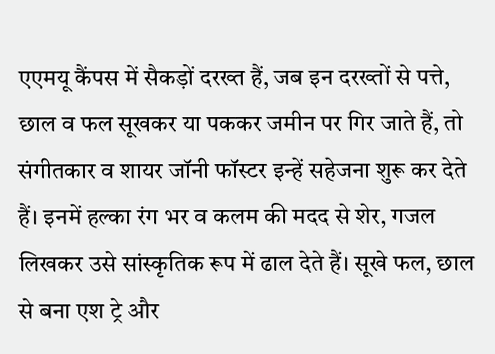एएमयू कैंपस में सैकड़ों दरख्त हैं, जब इन दरख्तों से पत्ते, छाल व फल सूखकर या पककर जमीन पर गिर जाते हैं, तो संगीतकार व शायर जॉनी फॉस्टर इन्हें सहेजना शुरू कर देते हैं। इनमें हल्का रंग भर व कलम की मदद से शेर, गजल लिखकर उसे सांस्कृतिक रूप में ढाल देते हैं। सूखे फल, छाल से बना एश ट्रे और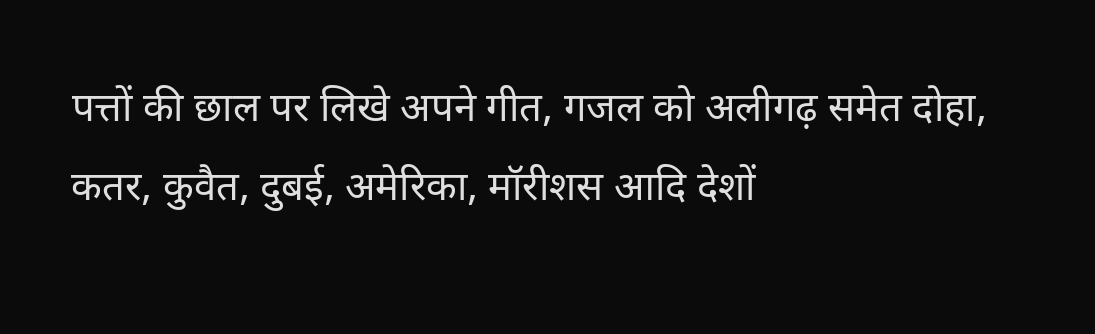पत्तों की छाल पर लिखे अपने गीत, गजल को अलीगढ़ समेत दोहा, कतर, कुवैत, दुबई, अमेरिका, मॉरीशस आदि देशों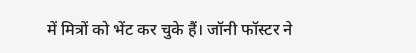में मित्रों को भेंट कर चुके हैं। जॉनी फॉस्टर ने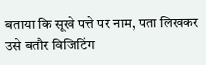बताया कि सूखे पत्ते पर नाम, पता लिखकर उसे बतौर विजिटिंग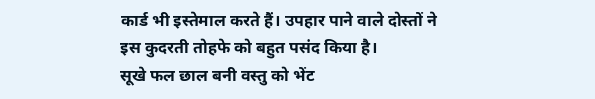कार्ड भी इस्तेमाल करते हैं। उपहार पाने वाले दोस्तों ने इस कुदरती तोहफे को बहुत पसंद किया है।
सूखे फल छाल बनी वस्तु को भेंट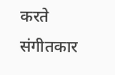करते संगीतकार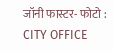जॉनी फास्टर- फोटो : CITY OFFICE